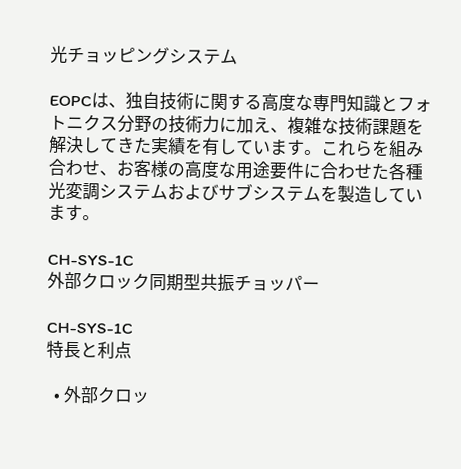光チョッピングシステム

EOPCは、独自技術に関する高度な専門知識とフォトニクス分野の技術力に加え、複雑な技術課題を解決してきた実績を有しています。これらを組み合わせ、お客様の高度な用途要件に合わせた各種光変調システムおよびサブシステムを製造しています。

CH-SYS-1C
外部クロック同期型共振チョッパー

CH-SYS-1C
特長と利点

  • 外部クロッ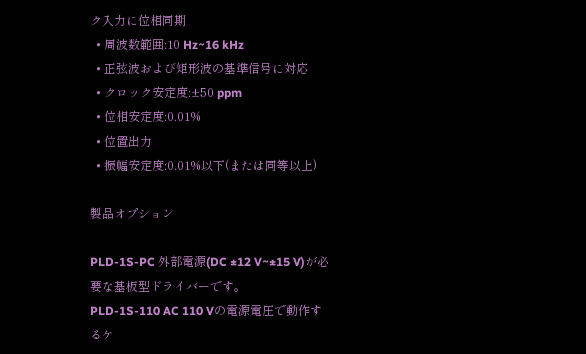ク入力に位相同期
  • 周波数範囲:10 Hz~16 kHz
  • 正弦波および矩形波の基準信号に対応
  • クロック安定度:±50 ppm
  • 位相安定度:0.01%
  • 位置出力
  • 振幅安定度:0.01%以下(または同等以上)

製品オプション

PLD-1S-PC 外部電源(DC ±12 V~±15 V)が必要な基板型ドライバーです。
PLD-1S-110 AC 110 Vの電源電圧で動作するケ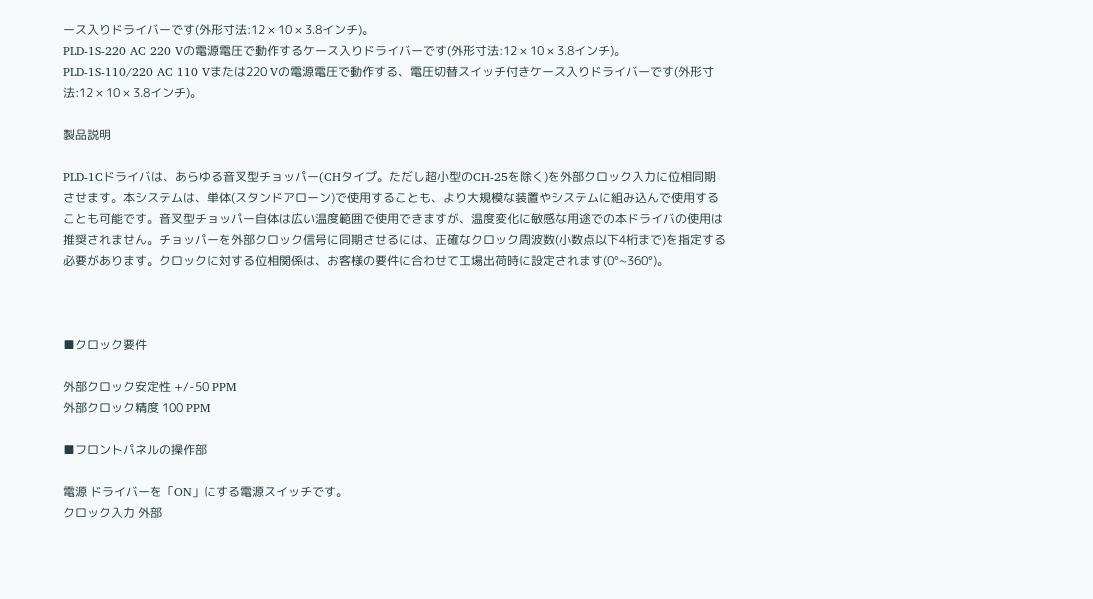ース入りドライバーです(外形寸法:12 × 10 × 3.8インチ)。
PLD-1S-220 AC 220 Vの電源電圧で動作するケース入りドライバーです(外形寸法:12 × 10 × 3.8インチ)。
PLD-1S-110/220 AC 110 Vまたは220 Vの電源電圧で動作する、電圧切替スイッチ付きケース入りドライバーです(外形寸法:12 × 10 × 3.8インチ)。

製品説明

PLD-1Cドライバは、あらゆる音叉型チョッパー(CHタイプ。ただし超小型のCH-25を除く)を外部クロック入力に位相同期させます。本システムは、単体(スタンドアローン)で使用することも、より大規模な装置やシステムに組み込んで使用することも可能です。音叉型チョッパー自体は広い温度範囲で使用できますが、温度変化に敏感な用途での本ドライバの使用は推奨されません。チョッパーを外部クロック信号に同期させるには、正確なクロック周波数(小数点以下4桁まで)を指定する必要があります。クロックに対する位相関係は、お客様の要件に合わせて工場出荷時に設定されます(0°~360°)。



■クロック要件

外部クロック安定性 +/-50 PPM
外部クロック精度 100 PPM

■フロントパネルの操作部

電源 ドライバーを「ON」にする電源スイッチです。
クロック入力 外部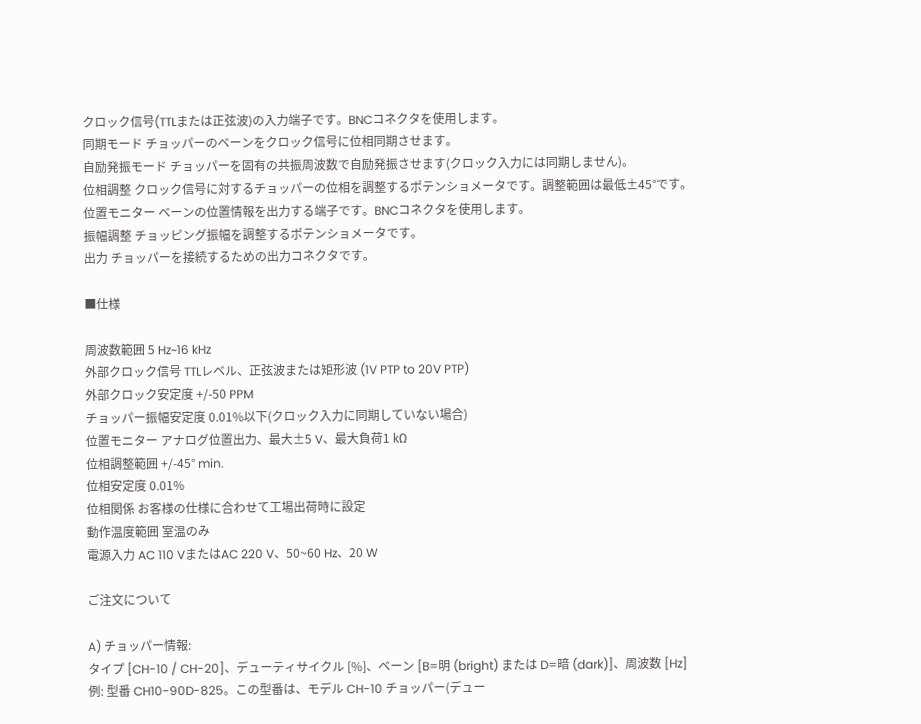クロック信号(TTLまたは正弦波)の入力端子です。BNCコネクタを使用します。
同期モード チョッパーのベーンをクロック信号に位相同期させます。
自励発振モード チョッパーを固有の共振周波数で自励発振させます(クロック入力には同期しません)。
位相調整 クロック信号に対するチョッパーの位相を調整するポテンショメータです。調整範囲は最低±45°です。
位置モニター ベーンの位置情報を出力する端子です。BNCコネクタを使用します。
振幅調整 チョッピング振幅を調整するポテンショメータです。
出力 チョッパーを接続するための出力コネクタです。

■仕様

周波数範囲 5 Hz~16 kHz
外部クロック信号 TTLレベル、正弦波または矩形波 (1V PTP to 20V PTP)
外部クロック安定度 +/-50 PPM
チョッパー振幅安定度 0.01%以下(クロック入力に同期していない場合)
位置モニター アナログ位置出力、最大±5 V、最大負荷1 kΩ
位相調整範囲 +/-45° min.
位相安定度 0.01%
位相関係 お客様の仕様に合わせて工場出荷時に設定
動作温度範囲 室温のみ
電源入力 AC 110 VまたはAC 220 V、50~60 Hz、20 W

ご注文について

A) チョッパー情報:
タイプ [CH-10 / CH-20]、デューティサイクル [%]、ベーン [B=明 (bright) または D=暗 (dark)]、周波数 [Hz]
例: 型番 CH10-90D-825。この型番は、モデル CH-10 チョッパー(デュー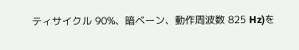ティサイクル 90%、暗ベーン、動作周波数 825 Hz)を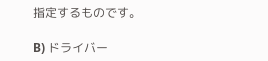指定するものです。

B) ドライバー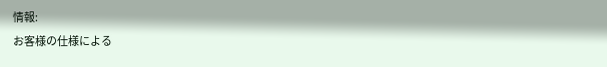情報:
お客様の仕様による